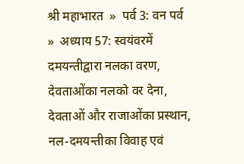श्री महाभारत  »  पर्व 3: वन पर्व  »  अध्याय 57: स्वयंवरमें दमयन्तीद्वारा नलका वरण, देवताओंका नलको वर देना, देवताओं और राजाओंका प्रस्थान, नल-दमयन्तीका विवाह एवं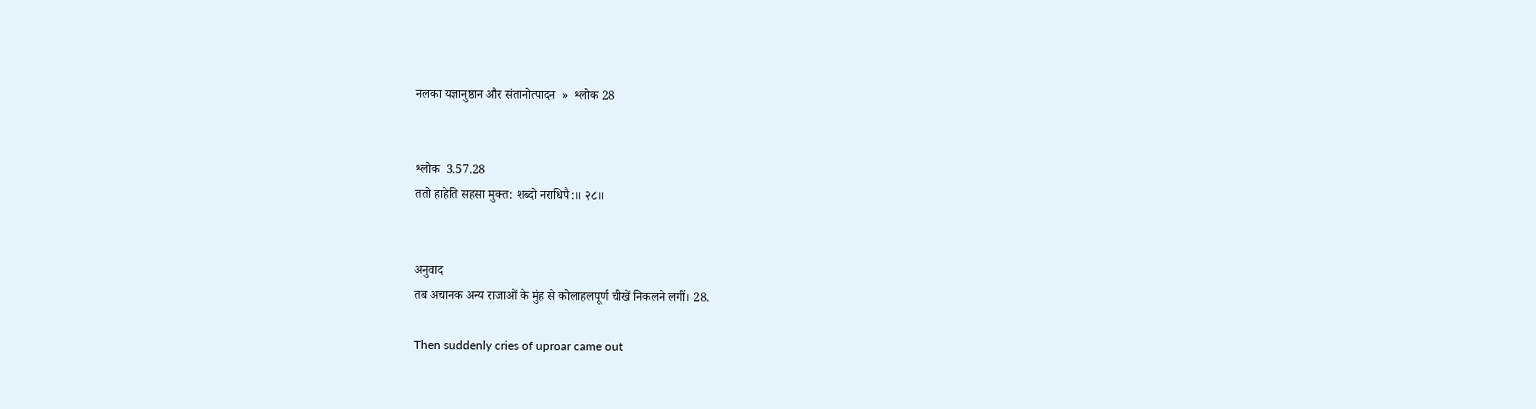नलका यज्ञानुष्ठान और संतानोत्पादन  »  श्लोक 28


श्लोक  3.57.28
ततो हाहेति सहसा मुक्त: शब्दो नराधिपै:॥ २८॥


अनुवाद
तब अचानक अन्य राजाओं के मुंह से कोलाहलपूर्ण चीखें निकलने लगीं। 28.

Then suddenly cries of uproar came out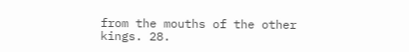from the mouths of the other kings. 28.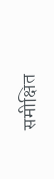समीक्षित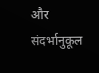और संदर्भानुकूल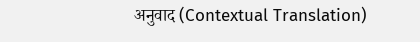अनुवाद (Contextual Translation)